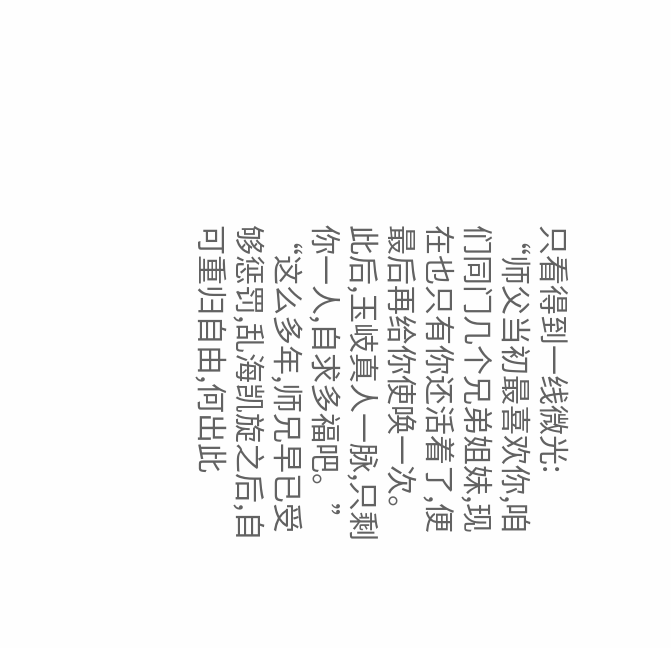只看得到一线微光:
“师父当初最喜欢你,咱们同门几个兄弟姐妹,现在也只有你还活着了,便最后再给你使唤一次。此后,玉岐真人一脉,只剩你一人,自求多福吧。”
“这么多年,师兄早已受够惩罚,乱海凯旋之后,自可重归自由,何出此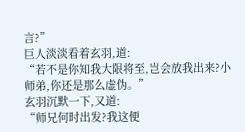言?”
巨人淡淡看着玄羽,道:
“若不是你知我大限将至,岂会放我出来?小师弟,你还是那么虚伪。”
玄羽沉默一下,又道:
“师兄何时出发?我这便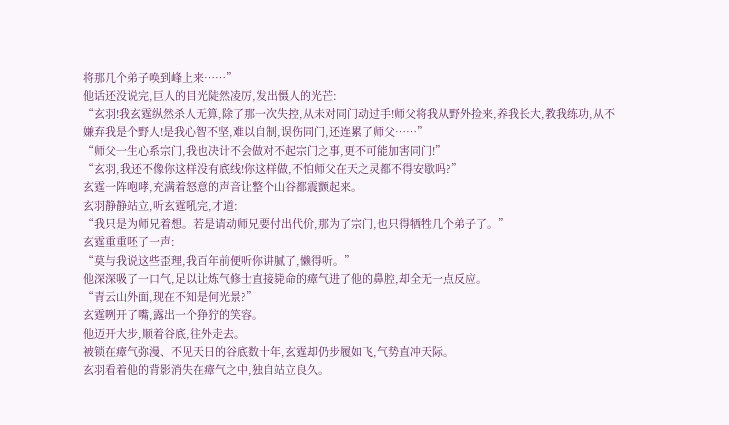将那几个弟子唤到峰上来……”
他话还没说完,巨人的目光陡然凌厉,发出慑人的光芒:
“玄羽!我玄霆纵然杀人无算,除了那一次失控,从未对同门动过手!师父将我从野外捡来,养我长大,教我练功,从不嫌弃我是个野人!是我心智不坚,难以自制,误伤同门,还连累了师父……”
“师父一生心系宗门,我也决计不会做对不起宗门之事,更不可能加害同门!”
“玄羽,我还不像你这样没有底线!你这样做,不怕师父在天之灵都不得安歇吗?”
玄霆一阵咆哮,充满着怒意的声音让整个山谷都震颤起来。
玄羽静静站立,听玄霆吼完,才道:
“我只是为师兄着想。若是请动师兄要付出代价,那为了宗门,也只得牺牲几个弟子了。”
玄霆重重呸了一声:
“莫与我说这些歪理,我百年前便听你讲腻了,懒得听。”
他深深吸了一口气,足以让炼气修士直接毙命的瘴气进了他的鼻腔,却全无一点反应。
“青云山外面,现在不知是何光景?”
玄霆咧开了嘴,露出一个狰狞的笑容。
他迈开大步,顺着谷底,往外走去。
被锁在瘴气弥漫、不见天日的谷底数十年,玄霆却仍步履如飞,气势直冲天际。
玄羽看着他的背影消失在瘴气之中,独自站立良久。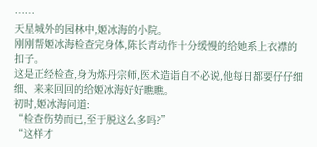……
天星城外的园林中,姬冰海的小院。
刚刚帮姬冰海检查完身体,陈长青动作十分缓慢的给她系上衣襟的扣子。
这是正经检查,身为炼丹宗师,医术造诣自不必说,他每日都要仔仔细细、来来回回的给姬冰海好好瞧瞧。
初时,姬冰海问道:
“检查伤势而已,至于脱这么多吗?”
“这样才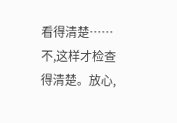看得清楚……不,这样才检查得清楚。放心,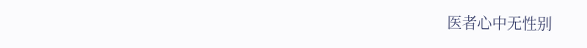医者心中无性别